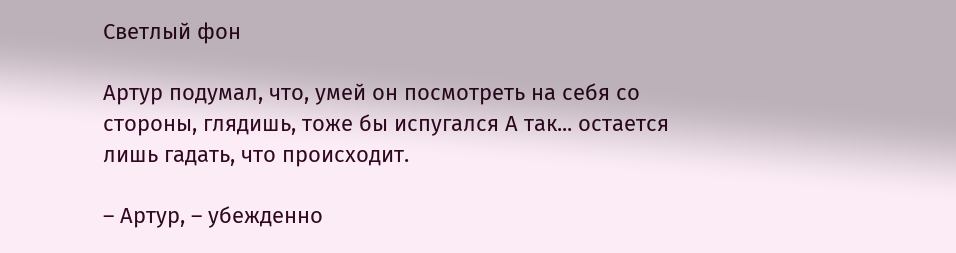Светлый фон

Артур подумал, что, умей он посмотреть на себя со стороны, глядишь, тоже бы испугался А так... остается лишь гадать, что происходит.

– Артур, – убежденно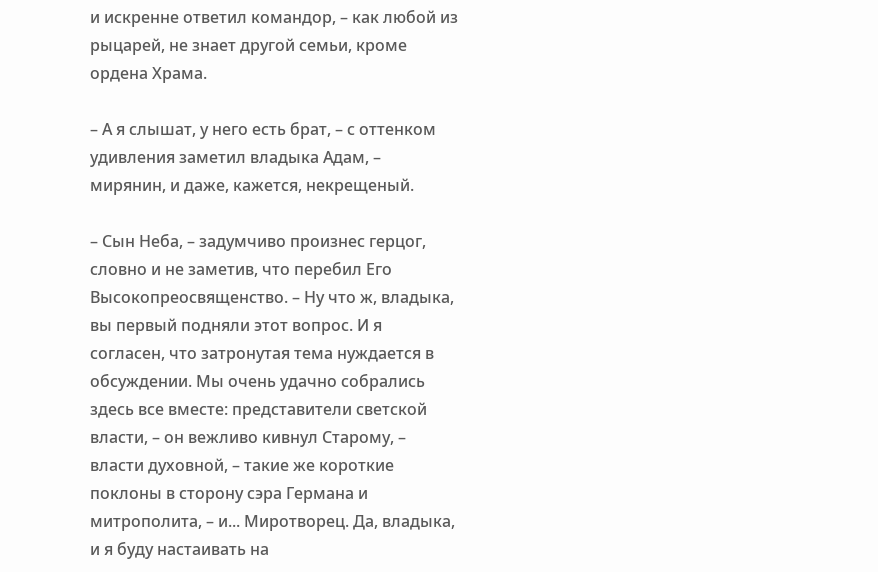и искренне ответил командор, – как любой из рыцарей, не знает другой семьи, кроме ордена Храма.

– А я слышат, у него есть брат, – с оттенком удивления заметил владыка Адам, – мирянин, и даже, кажется, некрещеный.

– Сын Неба, – задумчиво произнес герцог, словно и не заметив, что перебил Его Высокопреосвященство. – Ну что ж, владыка, вы первый подняли этот вопрос. И я согласен, что затронутая тема нуждается в обсуждении. Мы очень удачно собрались здесь все вместе: представители светской власти, – он вежливо кивнул Старому, – власти духовной, – такие же короткие поклоны в сторону сэра Германа и митрополита, – и... Миротворец. Да, владыка, и я буду настаивать на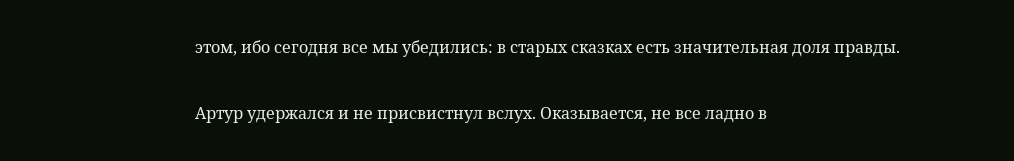этом, ибо сегодня все мы убедились: в старых сказках есть значительная доля правды.

Артур удержался и не присвистнул вслух. Оказывается, не все ладно в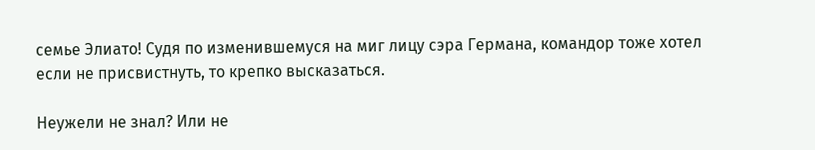семье Элиато! Судя по изменившемуся на миг лицу сэра Германа, командор тоже хотел если не присвистнуть, то крепко высказаться.

Неужели не знал? Или не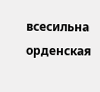всесильна орденская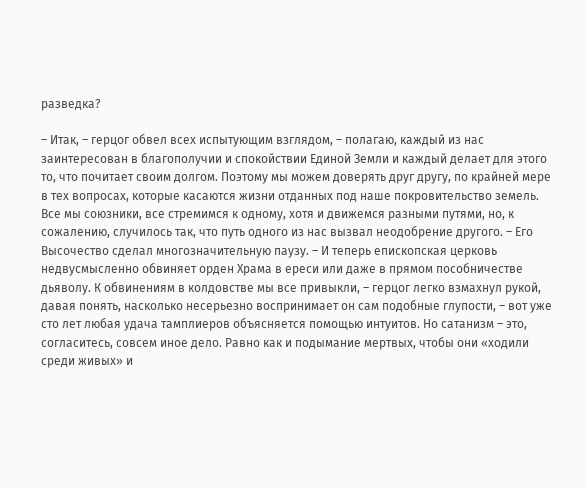разведка?

– Итак, – герцог обвел всех испытующим взглядом, – полагаю, каждый из нас заинтересован в благополучии и спокойствии Единой Земли и каждый делает для этого то, что почитает своим долгом. Поэтому мы можем доверять друг другу, по крайней мере в тех вопросах, которые касаются жизни отданных под наше покровительство земель. Все мы союзники, все стремимся к одному, хотя и движемся разными путями, но, к сожалению, случилось так, что путь одного из нас вызвал неодобрение другого. – Его Высочество сделал многозначительную паузу. – И теперь епископская церковь недвусмысленно обвиняет орден Храма в ереси или даже в прямом пособничестве дьяволу. К обвинениям в колдовстве мы все привыкли, – герцог легко взмахнул рукой, давая понять, насколько несерьезно воспринимает он сам подобные глупости, – вот уже сто лет любая удача тамплиеров объясняется помощью интуитов. Но сатанизм – это, согласитесь, совсем иное дело. Равно как и подымание мертвых, чтобы они «ходили среди живых» и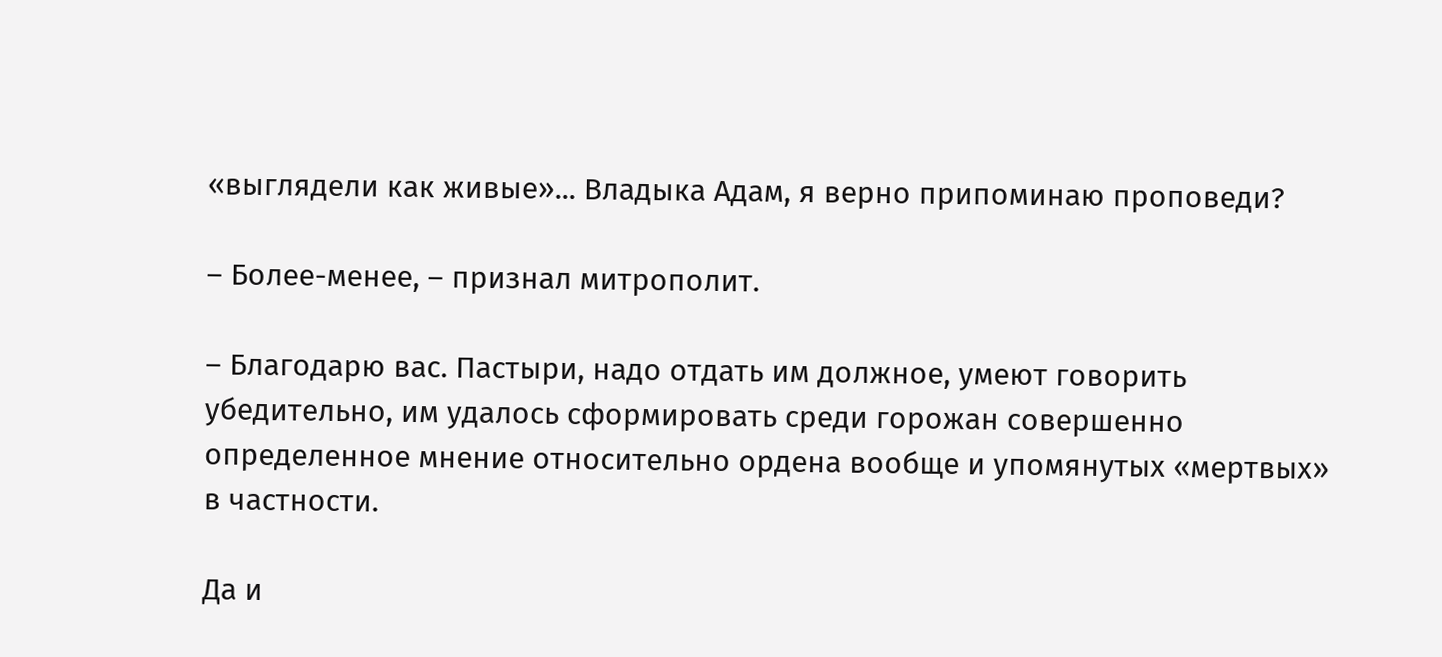«выглядели как живые»... Владыка Адам, я верно припоминаю проповеди?

– Более-менее, – признал митрополит.

– Благодарю вас. Пастыри, надо отдать им должное, умеют говорить убедительно, им удалось сформировать среди горожан совершенно определенное мнение относительно ордена вообще и упомянутых «мертвых» в частности.

Да и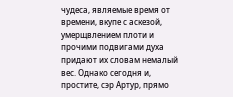чудеса, являемые время от времени, вкупе с аскезой, умерщвлением плоти и прочими подвигами духа придают их словам немалый вес. Однако сегодня и, простите, сэр Артур, прямо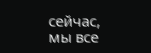сейчас, мы все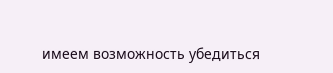имеем возможность убедиться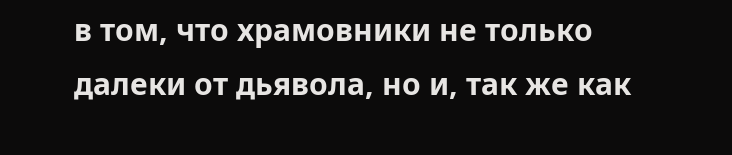в том, что храмовники не только далеки от дьявола, но и, так же как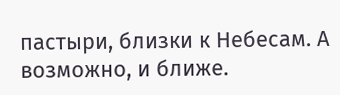пастыри, близки к Небесам. А возможно, и ближе.